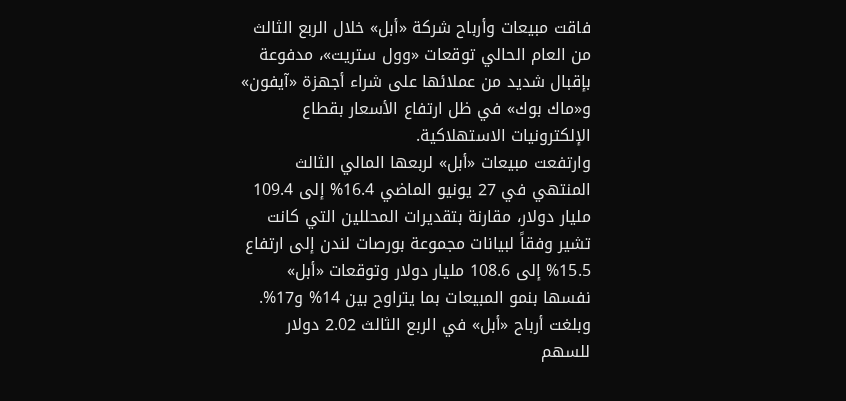فاقت مبيعات وأرباح شركة «أبل» خلال الربع الثالث من العام الحالي توقعات «وول ستريت»، مدفوعة بإقبال شديد من عملائها على شراء أجهزة «آيفون» و«ماك بوك» في ظل ارتفاع الأسعار بقطاع الإلكترونيات الاستهلاكية.
وارتفعت مبيعات «أبل» لربعها المالي الثالث المنتهي في 27 يونيو الماضي 16.4% إلى 109.4 مليار دولار، مقارنة بتقديرات المحللين التي كانت تشير وفقاً لبيانات مجموعة بورصات لندن إلى ارتفاع 15.5% إلى 108.6 مليار دولار وتوقعات «أبل» نفسها بنمو المبيعات بما يتراوح بين 14% و17%.
وبلغت أرباح «أبل» في الربع الثالث 2.02 دولار للسهم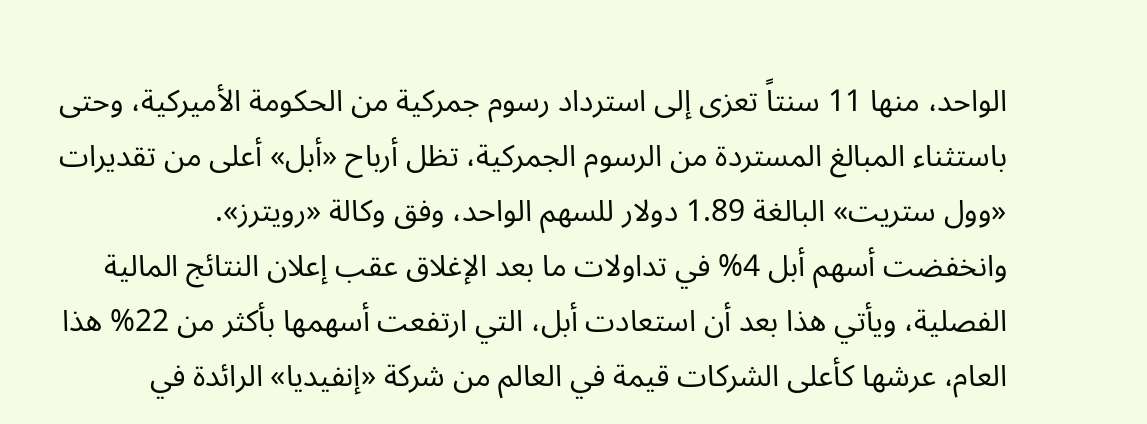الواحد، منها 11 سنتاً تعزى إلى استرداد رسوم جمركية من الحكومة الأميركية، وحتى باستثناء المبالغ المستردة من الرسوم الجمركية، تظل أرباح «أبل» أعلى من تقديرات «وول ستريت» البالغة 1.89 دولار للسهم الواحد، وفق وكالة «رويترز».
وانخفضت أسهم أبل 4% في تداولات ما بعد الإغلاق عقب إعلان النتائج المالية الفصلية، ويأتي هذا بعد أن استعادت أبل، التي ارتفعت أسهمها بأكثر من 22% هذا العام، عرشها كأعلى الشركات قيمة في العالم من شركة «إنفيديا» الرائدة في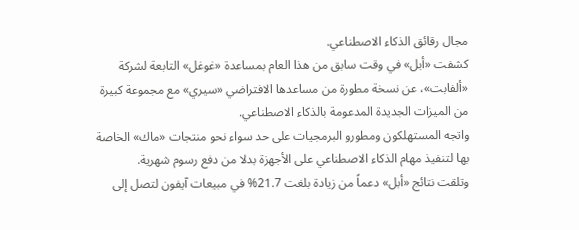مجال رقائق الذكاء الاصطناعي.
كشفت «أبل» في وقت سابق من هذا العام بمساعدة «غوغل» التابعة لشركة «ألفابت»، عن نسخة مطورة من مساعدها الافتراضي «سيري» مع مجموعة كبيرة من الميزات الجديدة المدعومة بالذكاء الاصطناعي.
واتجه المستهلكون ومطورو البرمجيات على حد سواء نحو منتجات «ماك» الخاصة بها لتنفيذ مهام الذكاء الاصطناعي على الأجهزة بدلا من دفع رسوم شهرية.
وتلقت نتائج «أبل» دعماً من زيادة بلغت 21.7% في مبيعات آيفون لتصل إلى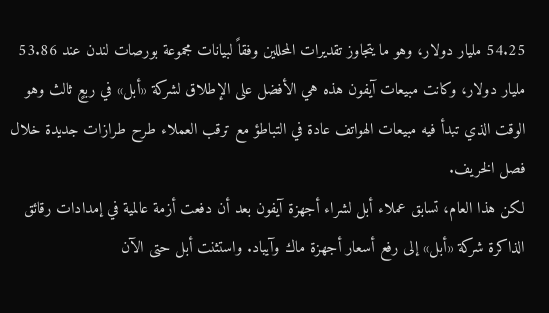54.25 مليار دولار، وهو ما يتجاوز تقديرات المحللين وفقاً لبيانات مجموعة بورصات لندن عند 53.86 مليار دولار، وكانت مبيعات آيفون هذه هي الأفضل على الإطلاق لشركة «أبل» في ربعٍ ثالث وهو الوقت الذي تبدأ فيه مبيعات الهواتف عادة في التباطؤ مع ترقب العملاء طرح طرازات جديدة خلال فصل الخريف.
لكن هذا العام، تسابق عملاء أبل لشراء أجهزة آيفون بعد أن دفعت أزمة عالمية في إمدادات رقائق الذاكرة شركة «أبل» إلى رفع أسعار أجهزة ماك وآيباد. واستثنت أبل حتى الآن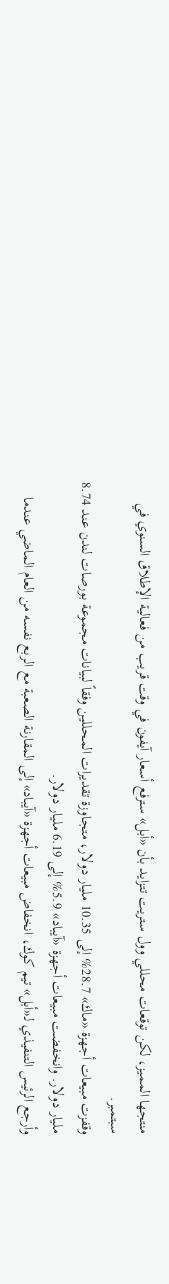منتجها المميز، لكن توقعات محللي وول ستريت تتزايد بأن «أبل» سترفع أسعار آيفون في وقت قريب من فعالية الإطلاق السنوي في سبتمبر.
وقفزت مبيعات أجهزة «ماك» 28.7% إلى 10.35 مليار دولار، متجاوزة تقديرات المحللين وفقاً لبيانات مجموعة بورصات لندن عند 8.74 مليار دولار. وانخفضت مبيعات أجهزة «آيباد» 5.9% إلى 6.19 مليار دولار.
وأرجع الرئيس التنفيذي لـ«أبل» تيم كوك، انخفاض مبيعات أجهزة «آيباد» إلى المقارنة الصعبة مع الربع نفسه من العام الماضي عندما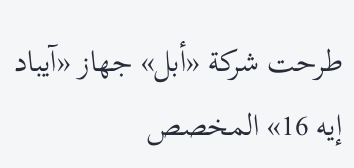طرحت شركة «أبل» جهاز «آيباد إيه 16» المخصص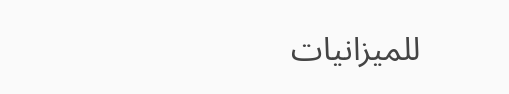للميزانيات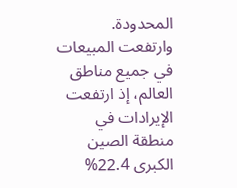المحدودة.
وارتفعت المبيعات في جميع مناطق العالم، إذ ارتفعت الإيرادات في منطقة الصين الكبرى 22.4%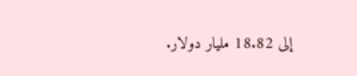إلى 18.82 مليار دولار.